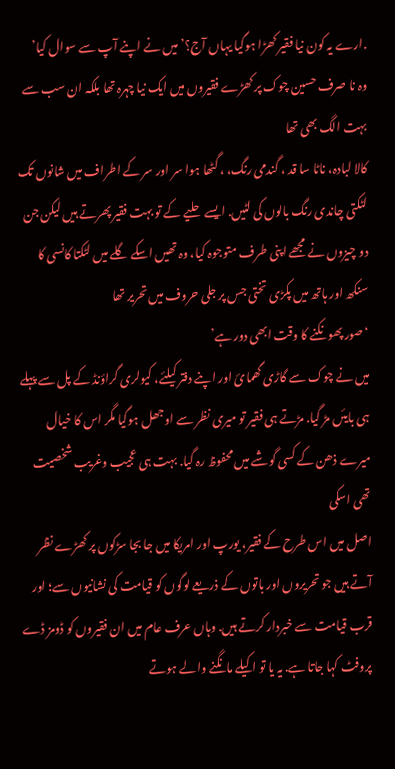.ارے یہ کون نیا فقیر کھڑا ہوگیا یہاں آج؟’ میں نے اپنے آپ سے سوال کیا’
وہ نا صرف حسین چوک پر کھڑے فقیروں میں ایک نیا چہرہ تھا بلکہ ان سب سے بہت الگ بھی تھا
کالا لبادہ، ناٹا سا قد ، گندمی رنگ، ، گٹھا ہوا سر اور سر کے اطراف میں شانوں تک لٹکتی چاندی رنگ بالوں کی لٹیں. ایسے حلیے کے تو بہت فقیر پھرتے ہیں لیکن جن دو چیزوں نے مجھے اپنی طرف متوجوہ کیا، وہ تھیں اسکے گلے میں لٹکتا کانسی کا سنکھ اور ہاتھ میں پکڑی تختی جس پر جلی حروف میں تحریر تھا
‘صور پھونکنے کا وقت ابھی دور ہے’
میں نے چوک سے گاڑی گھمائ اور اپنے دفتر کیلئے، کیولری گراؤنڈ کے پل سے پہلے ہی بایئں مڑ گیا. مڑتے ہی فقیر تو میری نظر سے اوجھل ہوگیا مگر اس کا خیال میرے ذھن کے کسی گوشے میں محفوظ رہ گیا. بہت ہی عجیب وغریب شخصیت تھی اسکی
اصل میں اس طرح کے فقیر، یورپ اور امریکا میں جا بجا سڑکوں پر کھڑے نظر آتے ہیں جو تحریروں اور باتوں کے ذریعے لوگوں کو قیامت کی نشانیوں سے؛ اور قرب قیامت سے خبردار کرتے ہیں. وہاں عرف عام میں ان فقیروں کو ڈومز ڈے پروفٹ کہا جاتا ہے. یہ یا تو اکیلے مانگنے والے ہوتے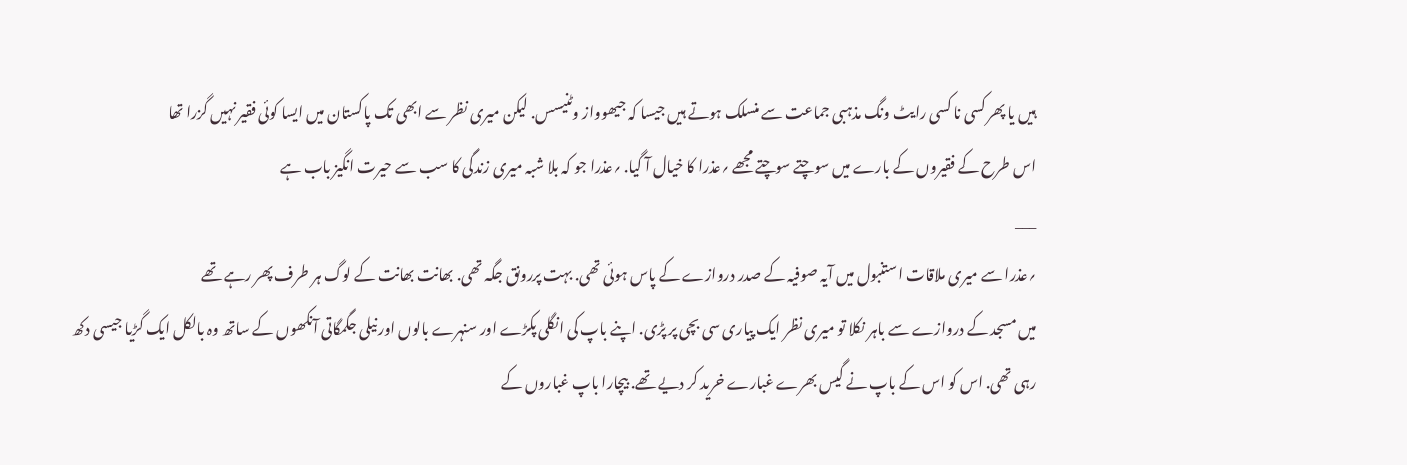ہیں یا پھر کسی نا کسی رایٹ ونگ مذہبی جماعت سے منسلک ہوتے ہیں جیسا کہ جیھوواز وٹنیسس. لیکن میری نظر سے ابھی تک پاکستان میں ایسا کوئی فقیر نہیں گزرا تھا
اس طرح کے فقیروں کے بارے میں سوچتے سوچتے مجھے ؍عذرا کا خیال آ گیا. ؍عذرا جو کہ بلا شبہ میری زندگی کا سب سے حیرت انگیز باب ہے
___
؍عذرا سے میری ملاقات استنبول میں آیہ صوفیہ کے صدر دروازے کے پاس ہوئی تھی. بہت پررونق جگہ تھی. بھانت بھانت کے لوگ ہر طرف پھر رہے تھے
میں مسجد کے دروازے سے باہر نکلا تو میری نظر ایک پیاری سی بچی پر پڑی. اپنے باپ کی انگلی پکڑے اور سنہرے بالوں اور نیلی جگمگاتی آنکھوں کے ساتھ وہ بالکل ایک گڑیا جیسی دکھ رہی تھی. اس کو اس کے باپ نے گیس بھرے غبارے خرید کر دیے تھے. بیچارا باپ غباروں کے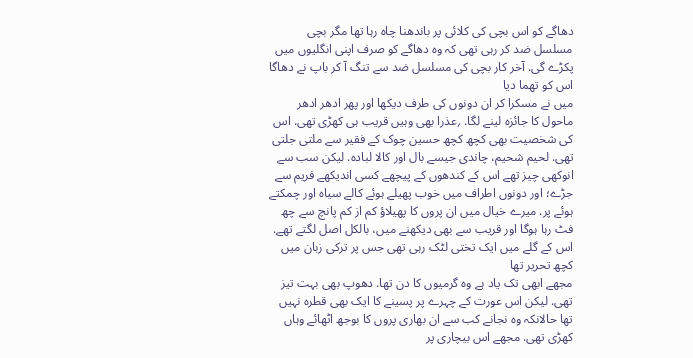دھاگے کو اس بچی کی کلائی پر باندھنا چاہ رہا تھا مگر بچی مسلسل ضد کر رہی تھی کہ وہ دھاگے کو صرف اپنی انگلیوں میں پکڑے گی. آخر کار بچی کی مسلسل ضد سے تنگ آ کر باپ نے دھاگا اس کو تھما دیا
میں نے مسکرا کر ان دونوں کی طرف دیکھا اور پھر ادھر ادھر ماحول کا جائزہ لینے لگا. ؍عذرا بھی وہیں قریب ہی کھڑی تھی. اس کی شخصیت بھی کچھ کچھ حسین چوک کے فقیر سے ملتی جلتی تھی. لحیم شحیم، چاندی جیسے بال اور کالا لبادہ. لیکن سب سے انوکھی چیز تھے اس کے کندھوں کے پیچھے کسی اندیکھے فریم سے جڑے؛ اور دونوں اطراف میں خوب پھیلے ہوئے کالے سیاہ اور چمکتے ہوئے پر. میرے خیال میں ان پروں کا پھیلاؤ کم از کم پانچ سے چھ فٹ رہا ہوگا اور قریب سے بھی دیکھنے میں، بالکل اصل لگتے تھے. اس کے گلے میں ایک تختی لٹک رہی تھی جس پر ترکی زبان میں کچھ تحریر تھا
مجھے ابھی تک یاد ہے وہ گرمیوں کا دن تھا. دھوپ بھی بہت تیز تھی. لیکن اس عورت کے چہرے پر پسینے کا ایک بھی قطرہ نہیں تھا حالانکہ وہ نجانے کب سے ان بھاری پروں کا بوجھ اٹھائے وہاں کھڑی تھی. مجھے اس بیچاری پر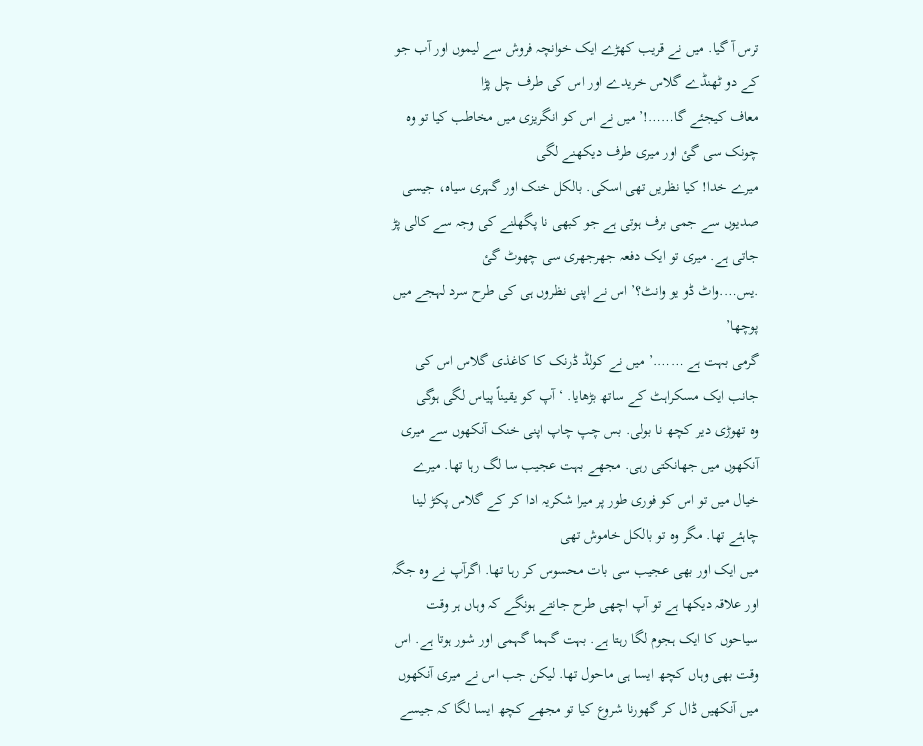ترس آ گیا. میں نے قریب کھڑے ایک خوانچہ فروش سے لیموں اور آب جو کے دو ٹھنڈے گلاس خریدے اور اس کی طرف چل پڑا
معاف کیجئے گا……!’ میں نے اس کو انگریزی میں مخاطب کیا تو وہ چونک سی گئ اور میری طرف دیکھنے لگی
میرے خدا! کیا نظریں تھی اسکی. بالکل خنک اور گہری سیاہ، جیسی صدیوں سے جمی برف ہوتی ہے جو کبھی نا پگھلنے کی وجہ سے کالی پڑ جاتی ہے. میری تو ایک دفعہ جھرجھری سی چھوٹ گئ
.یس….واٹ ڈو یو وانٹ؟’ اس نے اپنی نظروں ہی کی طرح سرد لہجے میں پوچھا’
گرمی بہت ہے …….’ میں نے کولڈ ڈرنک کا کاغذی گلاس اس کی جانب ایک مسکراہٹ کے ساتھ بڑھایا. ‘آپ کو یقیناً پیاس لگی ہوگی
وہ تھوڑی دیر کچھ نا بولی. بس چپ چاپ اپنی خنک آنکھوں سے میری آنکھوں میں جھانکتی رہی. مجھے بہت عجیب سا لگ رہا تھا. میرے خیال میں تو اس کو فوری طور پر میرا شکریہ ادا کر کے گلاس پکڑ لینا چاہئے تھا. مگر وہ تو بالکل خاموش تھی
میں ایک اور بھی عجیب سی بات محسوس کر رہا تھا. اگرآپ نے وہ جگہ اور علاقہ دیکھا ہے تو آپ اچھی طرح جانتے ہونگے کہ وہاں ہر وقت سیاحوں کا ایک ہجوم لگا رہتا ہے. بہت گہما گہمی اور شور ہوتا ہے. اس وقت بھی وہاں کچھ ایسا ہی ماحول تھا. لیکن جب اس نے میری آنکھوں میں آنکھیں ڈال کر گھورنا شروع کیا تو مجھے کچھ ایسا لگا کہ جیسے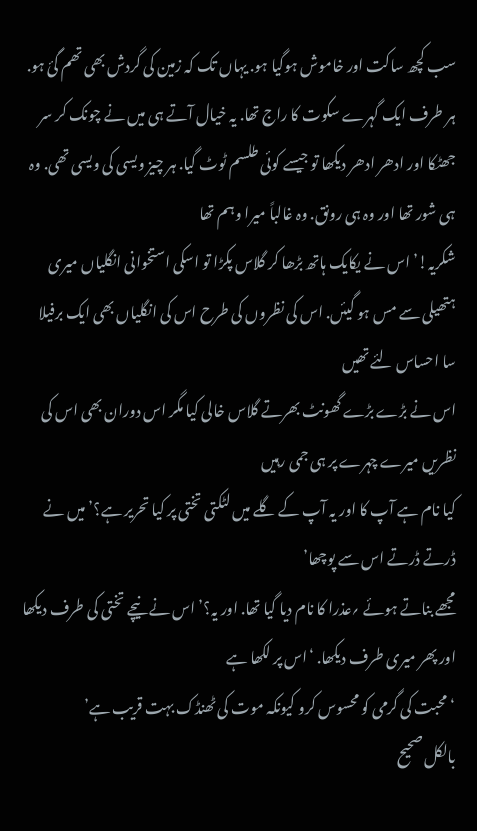سب کچھ ساکت اور خاموش ہوگیا ہو. یہاں تک کہ زمین کی گردش بھی تھم گئ ہو. ہر طرف ایک گہرے سکوت کا راج تھا. یہ خیال آتے ہی میں نے چونک کر سر جھٹکا اور ادھر ادھر دیکھا تو جیسے کوئی طلسم ٹوٹ گیا. ہر چیز ویسی کی ویسی تھی. وہ ہی شور تھا اور وہ ہی رونق. وہ غالباً میرا وہم تھا
شکریہ!’ اس نے یکایک ہاتھ بڑھا کر گلاس پکڑا تو اسکی استخوانی انگلیاں میری ہتھیلی سے مس ہو گیئں. اس کی نظروں کی طرح اس کی انگلیاں بھی ایک برفیلا سا احساس لئے تھیں
اس نے بڑے بڑے گھونٹ بھرتے گلاس خالی کیا مگر اس دوران بھی اس کی نظریں میرے چہرے پر ہی جمی رہیں
کیا نام ہے آپ کا اور یہ آپ کے گلے میں لٹکتی تختی پر کیا تحریر ہے؟’ میں نے ڈرتے ڈرتے اس سے پوچھا’
مجھے بناتے ہوئے ؍عذرا کا نام دیا گیا تھا. اور یہ؟’ اس نے نیچے تختی کی طرف دیکھا اور پھر میری طرف دیکھا. ‘اس پر لکھا ہے
‘محبت کی گرمی کو محسوس کرو کیونکہ موت کی ٹھنڈک بہت قریب ہے’
بالکل صحیح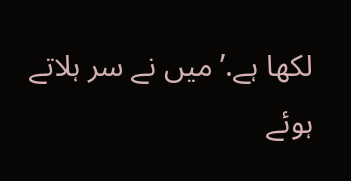لکھا ہے.’ میں نے سر ہلاتے ہوئے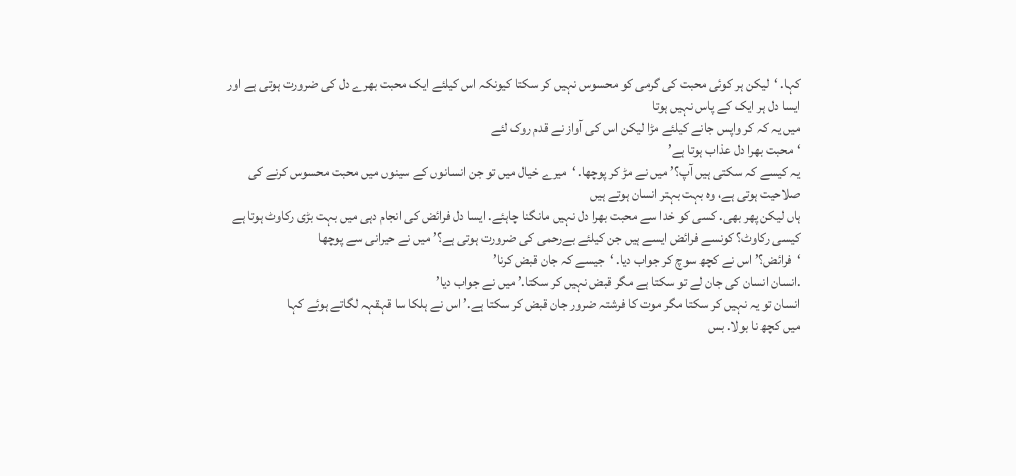کہا. ‘لیکن ہر کوئی محبت کی گرمی کو محسوس نہیں کر سکتا کیونکہ اس کیلئے ایک محبت بھرے دل کی ضرورت ہوتی ہے اور ایسا دل ہر ایک کے پاس نہیں ہوتا
میں یہ کہ کر واپس جانے کیلئے مڑا لیکن اس کی آواز نے قدم روک لئے
‘محبت بھرا دل عذاب ہوتا ہے’
یہ کیسے کہ سکتی ہیں آپ؟’ میں نے مڑ کر پوچھا. ‘میرے خیال میں تو جن انسانوں کے سینوں میں محبت محسوس کرنے کی صلاحیت ہوتی ہے، وہ بہت بہتر انسان ہوتے ہیں
ہاں لیکن پھر بھی. کسی کو خدا سے محبت بھرا دل نہیں مانگنا چاہئے. ایسا دل فرائض کی انجام دہی میں بہت بڑی رکاوٹ ہوتا ہے
کیسی رکاوٹ؟ کونسے فرائض ایسے ہیں جن کیلئے بےرحمی کی ضرورت ہوتی ہے؟’ میں نے حیرانی سے پوچھا
‘فرائض؟’ اس نے کچھ سوچ کر جواب دیا. ‘جیسے کہ جان قبض کرنا’
.انسان انسان کی جان لے تو سکتا ہے مگر قبض نہیں کر سکتا.’ میں نے جواب دیا’
انسان تو یہ نہیں کر سکتا مگر موت کا فرشتہ ضرور جان قبض کر سکتا ہے.’ اس نے ہلکا سا قہقہہ لگاتے ہوئے کہا
میں کچھ نا بولا. بس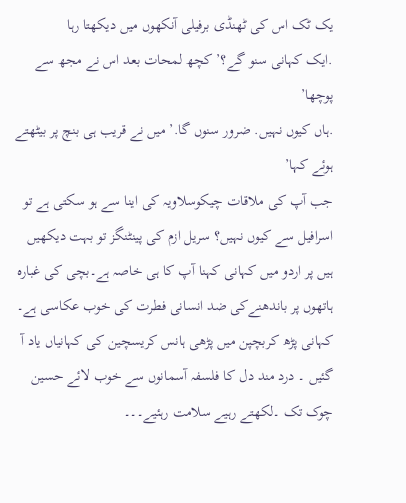یک ٹک اس کی ٹھنڈی برفیلی آنکھوں میں دیکھتا رہا
.ایک کہانی سنو گے؟’ کچھ لمحات بعد اس نے مجھ سے پوچھا’
.ہاں کیوں نہیں. ضرور سنوں گا.’ میں نے قریب ہی بنچ پر بیٹھتے ہوئے کہا’
جب آپ کی ملاقات چیکوسلاویہ کی اینا سے ہو سکتی ہے تو اسرافیل سے کیوں نہیں؟ سریل ازم کی پینٹنگز تو بہت دیکھیں ہیں پر اردو میں کہانی کہنا آپ کا ہی خاصہ ہے۔بچی کی غبارہ ہاتھوں پر باندھنےکی ضد انسانی فطرت کی خوب عکاسی ہے۔ کہانی پڑھ کربچپن میں پڑھی ہانس کریسچین کی کہانیاں یاد آ گئیں ۔ درد مند دل کا فلسفہ آسمانوں سے خوب لائے حسین چوک تک ۔لکھتے رہیے سلامت رہئیے۔۔۔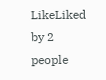LikeLiked by 2 people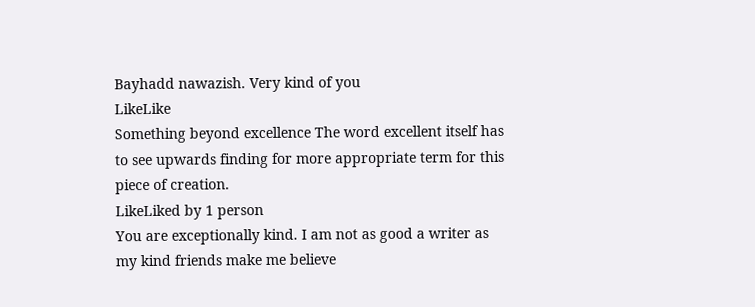Bayhadd nawazish. Very kind of you
LikeLike
Something beyond excellence The word excellent itself has to see upwards finding for more appropriate term for this piece of creation.
LikeLiked by 1 person
You are exceptionally kind. I am not as good a writer as my kind friends make me believe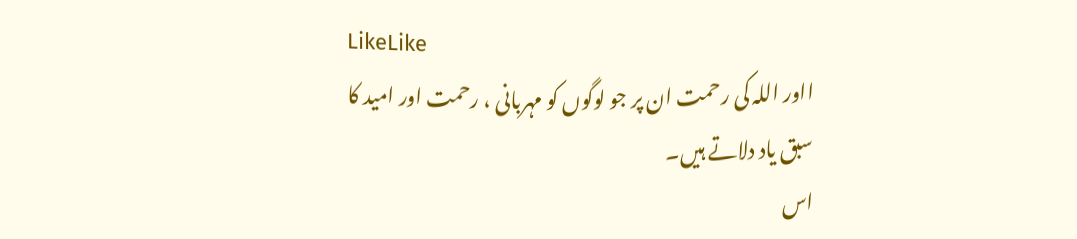LikeLike
ااور اللہ کی رحمت ان پر جو لوگوں کو مہربانی ، رحمت اور امید کا سبق یاد دلاتے ہیں۔
اس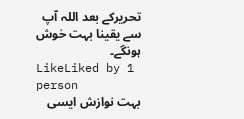تحریرکے بعد اللہ آپ سے یقینا بہت خوش ہونگے۔
LikeLiked by 1 person
بہت نوازش ایسی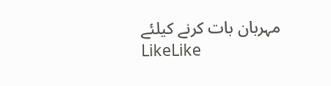مہربان بات کرنے کیلئے
LikeLike